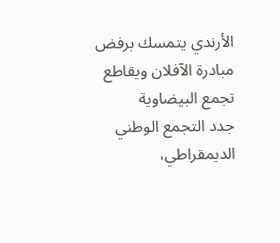الأرندي يتمسك برفض مبادرة الآفلان ويقاطع تجمع البيضاوية
جدد التجمع الوطني الديمقراطي،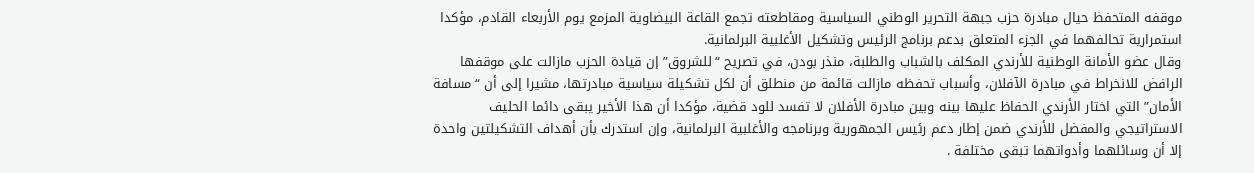موقفه المتحفظ حيال مبادرة حزب جبهة التحرير الوطني السياسية ومقاطعته تجمع القاعة البيضاوية المزمع يوم الأربعاء القادم، مؤكدا استمرارية تحالفهما في الجزء المتعلق بدعم برنامج الرئيس وتشكيل الأغلبية البرلمانية.
وقال عضو الأمانة الوطنية للأرندي المكلف بالشباب والطلبة، منذر بودن، في تصريح “للشروق” إن قيادة الحزب مازالت على موقفها الرافض للانخراط في مبادرة الآفلان، وأسباب تحفظه مازالت قائمة من منطلق أن لكل تشكيلة سياسية مبادرتها، مشيرا إلى أن “مسافة الأمان” التي اختار الأرندي الحفاظ عليها بينه وبين مبادرة الأفلان لا تفسد للود قضية، مؤكدا أن هذا الأخير يبقى دائما الحليف الاستراتيجي والمفضل للأرندي ضمن إطار دعم رئيس الجمهورية وبرنامجه والأغلبية البرلمانية، وإن استدرك بأن أهداف التشكيلتين واحدة إلا أن وسائلهما وأدواتهما تبقى مختلفة .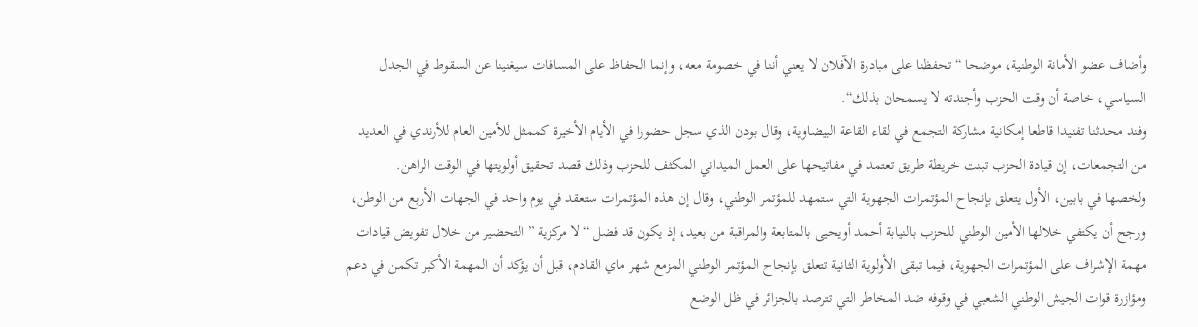وأضاف عضو الأمانة الوطنية، موضحا “تحفظنا على مبادرة الآفلان لا يعني أننا في خصومة معه، وإنما الحفاظ على المسافات سيغنينا عن السقوط في الجدل السياسي، خاصة أن وقت الحزب وأجندته لا يسمحان بذلك“.
وفند محدثنا تفنيدا قاطعا إمكانية مشاركة التجمع في لقاء القاعة البيضاوية، وقال بودن الذي سجل حضورا في الأيام الأخيرة كممثل للأمين العام للأرندي في العديد من التجمعات، إن قيادة الحزب تبنت خريطة طريق تعتمد في مفاتيحها على العمل الميداني المكثف للحزب وذلك قصد تحقيق أولويتها في الوقت الراهن.
ولخصها في بابين، الأول يتعلق بإنجاح المؤتمرات الجهوية التي ستمهد للمؤتمر الوطني، وقال إن هذه المؤتمرات ستعقد في يوم واحد في الجهات الأربع من الوطن، ورجح أن يكتفي خلالها الأمين الوطني للحزب بالنيابة أحمد أويحيى بالمتابعة والمراقبة من بعيد، إذ يكون قد فضل “لا مركزية ” التحضير من خلال تفويض قيادات مهمة الإشراف على المؤتمرات الجهوية، فيما تبقى الأولوية الثانية تتعلق بإنجاح المؤتمر الوطني المزمع شهر ماي القادم، قبل أن يؤكد أن المهمة الأكبر تكمن في دعم ومؤازرة قوات الجيش الوطني الشعبي في وقوفه ضد المخاطر التي تترصد بالجزائر في ظل الوضع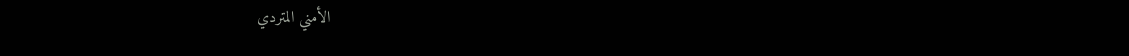الأمني المتردي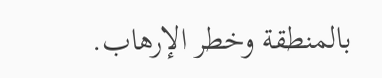بالمنطقة وخطر الإرهاب.